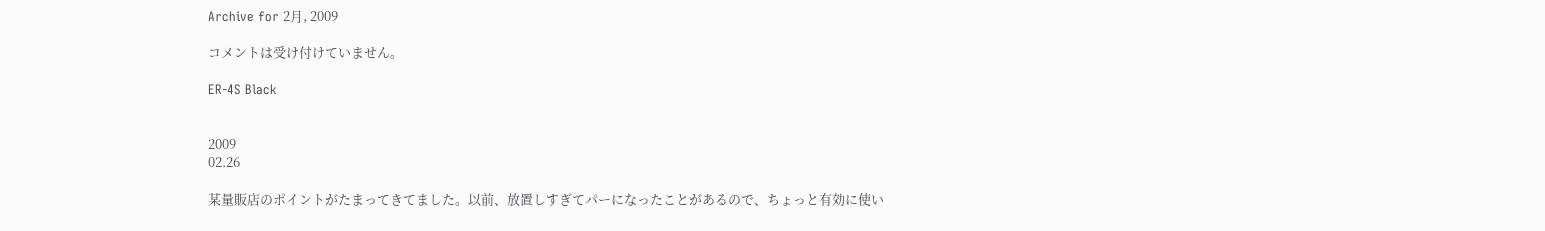Archive for 2月, 2009

コメントは受け付けていません。

ER-4S Black


2009
02.26

某量販店のポイントがたまってきてました。以前、放置しすぎてパーになったことがあるので、ちょっと有効に使い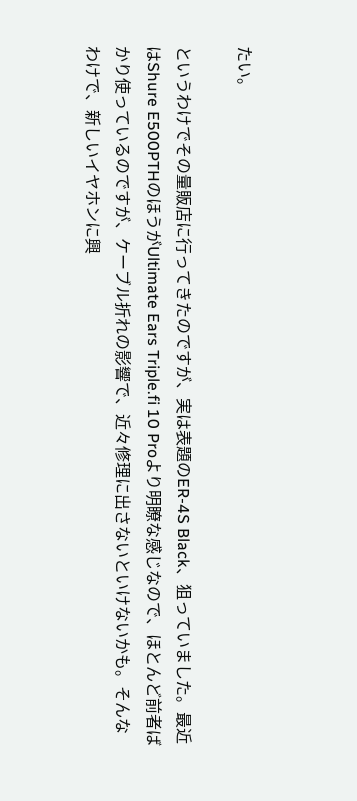たい。

というわけでその量販店に行ってきたのですが、実は表題のER-4S Black、狙っていました。最近はShure E500PTHのほうがUltimate Ears Triple.fi 10 Proより明瞭な感じなので、ほとんど前者ばかり使っているのですが、ケーブル折れの影響で、近々修理に出さないといけないかも。そんなわけで、新しいイヤホンに興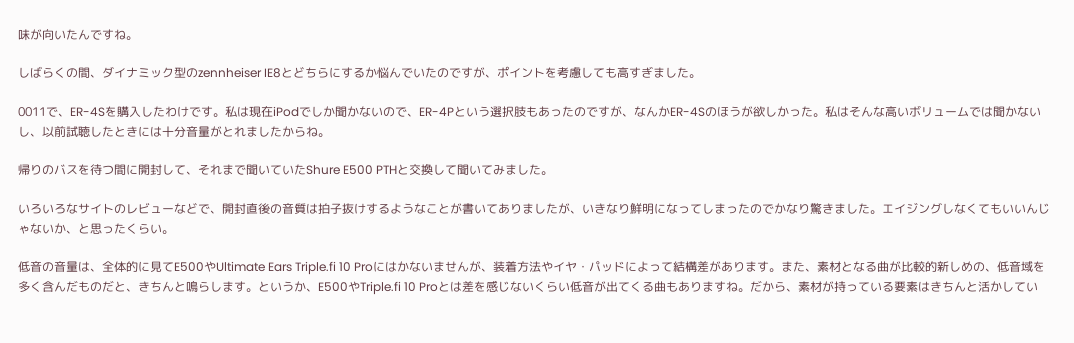味が向いたんですね。

しばらくの間、ダイナミック型のzennheiser IE8とどちらにするか悩んでいたのですが、ポイントを考慮しても高すぎました。

0011で、ER-4Sを購入したわけです。私は現在iPodでしか聞かないので、ER-4Pという選択肢もあったのですが、なんかER-4Sのほうが欲しかった。私はそんな高いボリュームでは聞かないし、以前試聴したときには十分音量がとれましたからね。

帰りのバスを待つ間に開封して、それまで聞いていたShure E500 PTHと交換して聞いてみました。

いろいろなサイトのレビューなどで、開封直後の音質は拍子抜けするようなことが書いてありましたが、いきなり鮮明になってしまったのでかなり驚きました。エイジングしなくてもいいんじゃないか、と思ったくらい。

低音の音量は、全体的に見てE500やUltimate Ears Triple.fi 10 Proにはかないませんが、装着方法やイヤ・パッドによって結構差があります。また、素材となる曲が比較的新しめの、低音域を多く含んだものだと、きちんと鳴らします。というか、E500やTriple.fi 10 Proとは差を感じないくらい低音が出てくる曲もありますね。だから、素材が持っている要素はきちんと活かしてい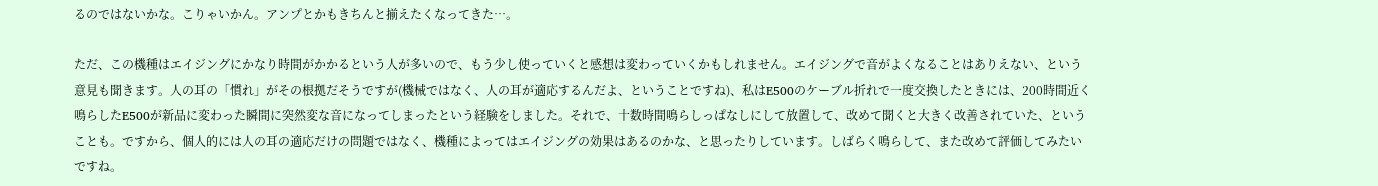るのではないかな。こりゃいかん。アンプとかもきちんと揃えたくなってきた…。

ただ、この機種はエイジングにかなり時間がかかるという人が多いので、もう少し使っていくと感想は変わっていくかもしれません。エイジングで音がよくなることはありえない、という意見も聞きます。人の耳の「慣れ」がその根拠だそうですが(機械ではなく、人の耳が適応するんだよ、ということですね)、私はE500のケーブル折れで一度交換したときには、200時間近く鳴らしたE500が新品に変わった瞬間に突然変な音になってしまったという経験をしました。それで、十数時間鳴らしっぱなしにして放置して、改めて聞くと大きく改善されていた、ということも。ですから、個人的には人の耳の適応だけの問題ではなく、機種によってはエイジングの効果はあるのかな、と思ったりしています。しばらく鳴らして、また改めて評価してみたいですね。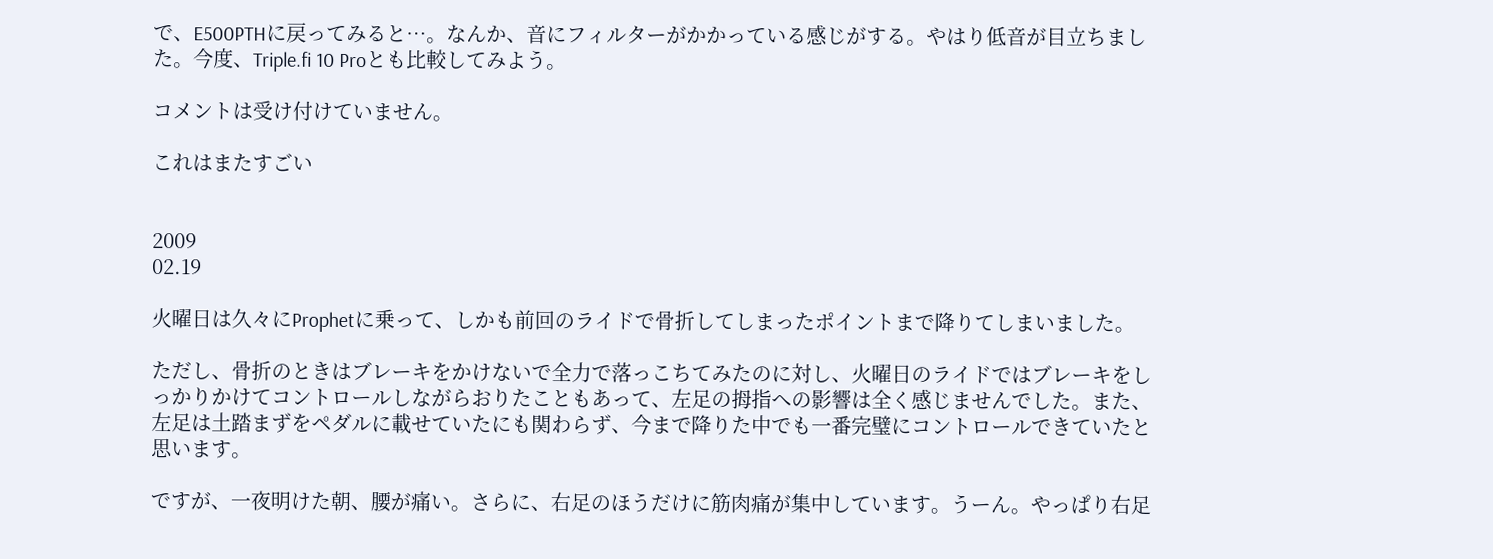で、E500PTHに戻ってみると…。なんか、音にフィルターがかかっている感じがする。やはり低音が目立ちました。今度、Triple.fi 10 Proとも比較してみよう。

コメントは受け付けていません。

これはまたすごい


2009
02.19

火曜日は久々にProphetに乗って、しかも前回のライドで骨折してしまったポイントまで降りてしまいました。

ただし、骨折のときはブレーキをかけないで全力で落っこちてみたのに対し、火曜日のライドではブレーキをしっかりかけてコントロールしながらおりたこともあって、左足の拇指への影響は全く感じませんでした。また、左足は土踏まずをペダルに載せていたにも関わらず、今まで降りた中でも一番完璧にコントロールできていたと思います。

ですが、一夜明けた朝、腰が痛い。さらに、右足のほうだけに筋肉痛が集中しています。うーん。やっぱり右足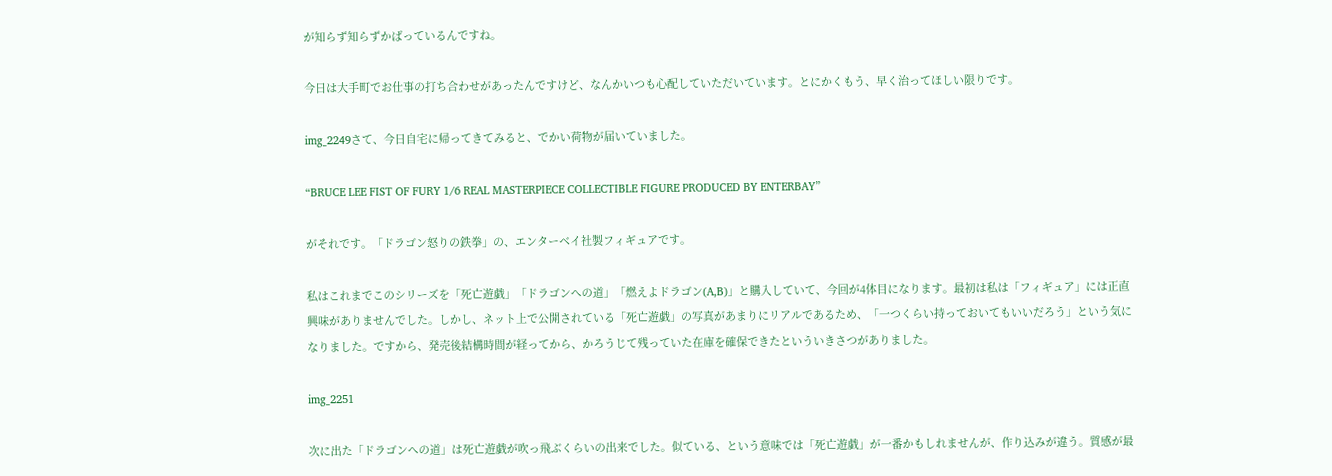が知らず知らずかばっているんですね。

今日は大手町でお仕事の打ち合わせがあったんですけど、なんかいつも心配していただいています。とにかくもう、早く治ってほしい限りです。

img_2249さて、今日自宅に帰ってきてみると、でかい荷物が届いていました。

“BRUCE LEE FIST OF FURY 1/6 REAL MASTERPIECE COLLECTIBLE FIGURE PRODUCED BY ENTERBAY”

がそれです。「ドラゴン怒りの鉄拳」の、エンターベイ社製フィギュアです。

私はこれまでこのシリーズを「死亡遊戯」「ドラゴンへの道」「燃えよドラゴン(A,B)」と購入していて、今回が4体目になります。最初は私は「フィギュア」には正直興味がありませんでした。しかし、ネット上で公開されている「死亡遊戯」の写真があまりにリアルであるため、「一つくらい持っておいてもいいだろう」という気になりました。ですから、発売後結構時間が経ってから、かろうじて残っていた在庫を確保できたといういきさつがありました。

img_2251

次に出た「ドラゴンへの道」は死亡遊戯が吹っ飛ぶくらいの出来でした。似ている、という意味では「死亡遊戯」が一番かもしれませんが、作り込みが違う。質感が最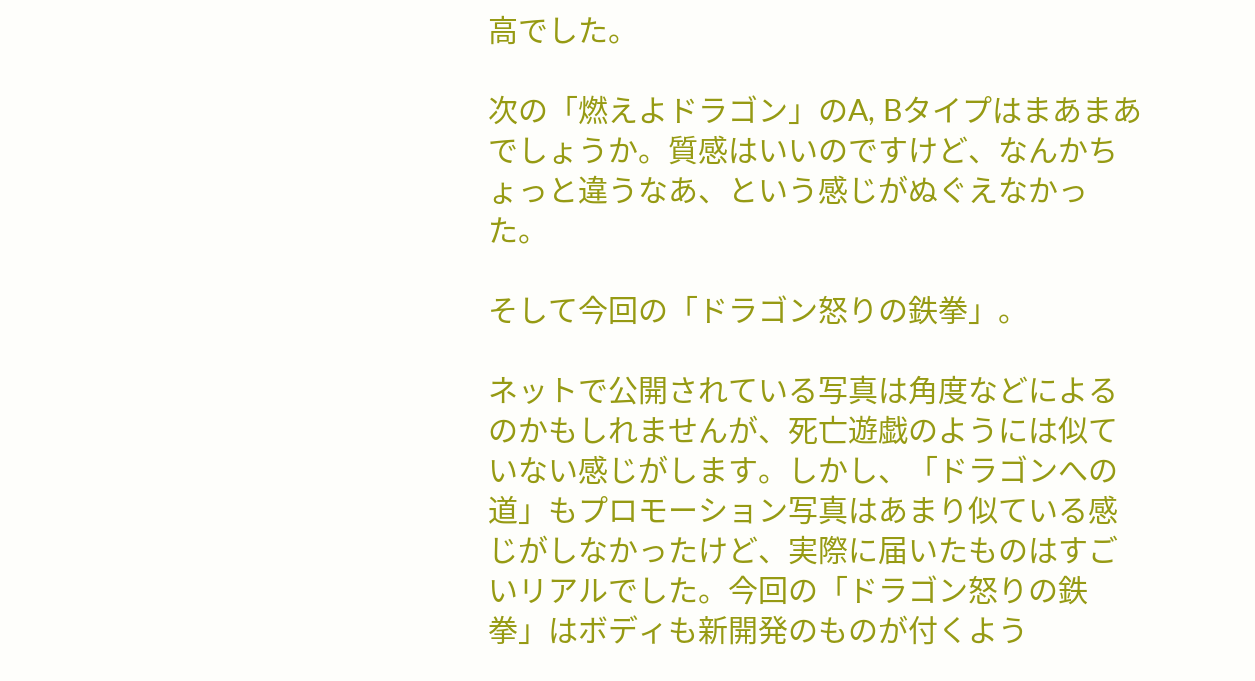高でした。

次の「燃えよドラゴン」のA, Bタイプはまあまあでしょうか。質感はいいのですけど、なんかちょっと違うなあ、という感じがぬぐえなかった。

そして今回の「ドラゴン怒りの鉄拳」。

ネットで公開されている写真は角度などによるのかもしれませんが、死亡遊戯のようには似ていない感じがします。しかし、「ドラゴンへの道」もプロモーション写真はあまり似ている感じがしなかったけど、実際に届いたものはすごいリアルでした。今回の「ドラゴン怒りの鉄拳」はボディも新開発のものが付くよう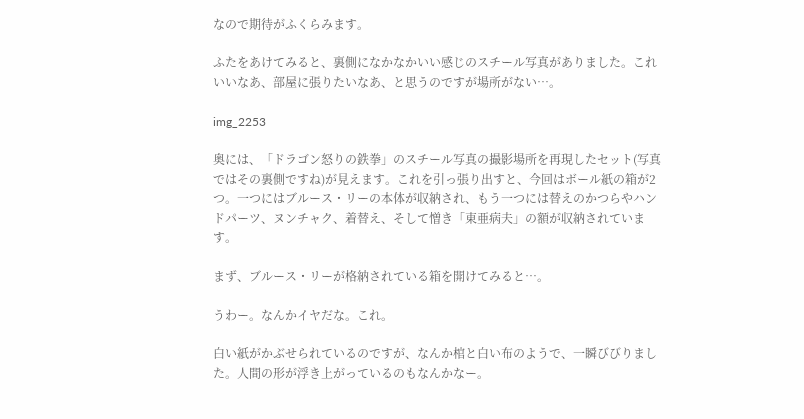なので期待がふくらみます。

ふたをあけてみると、裏側になかなかいい感じのスチール写真がありました。これいいなあ、部屋に張りたいなあ、と思うのですが場所がない…。

img_2253

奥には、「ドラゴン怒りの鉄拳」のスチール写真の撮影場所を再現したセット(写真ではその裏側ですね)が見えます。これを引っ張り出すと、今回はボール紙の箱が2つ。一つにはブルース・リーの本体が収納され、もう一つには替えのかつらやハンドパーツ、ヌンチャク、着替え、そして憎き「東亜病夫」の額が収納されています。

まず、ブルース・リーが格納されている箱を開けてみると…。

うわー。なんかイヤだな。これ。

白い紙がかぶせられているのですが、なんか棺と白い布のようで、一瞬びびりました。人間の形が浮き上がっているのもなんかなー。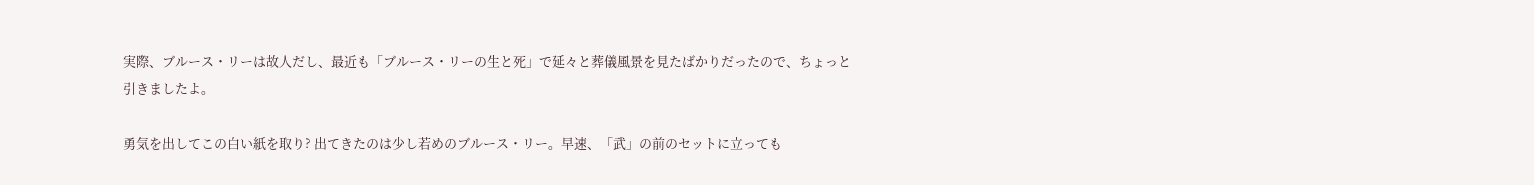実際、ブルース・リーは故人だし、最近も「ブルース・リーの生と死」で延々と葬儀風景を見たばかりだったので、ちょっと引きましたよ。

勇気を出してこの白い紙を取り? 出てきたのは少し若めのブルース・リー。早速、「武」の前のセットに立っても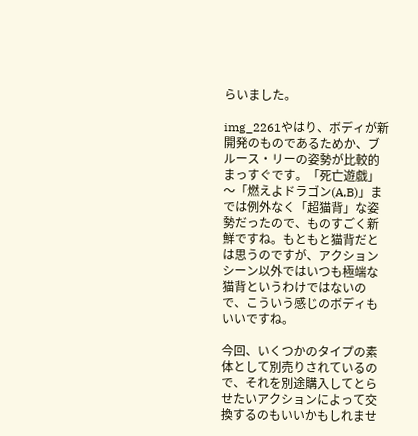らいました。

img_2261やはり、ボディが新開発のものであるためか、ブルース・リーの姿勢が比較的まっすぐです。「死亡遊戯」〜「燃えよドラゴン(A,B)」までは例外なく「超猫背」な姿勢だったので、ものすごく新鮮ですね。もともと猫背だとは思うのですが、アクションシーン以外ではいつも極端な猫背というわけではないので、こういう感じのボディもいいですね。

今回、いくつかのタイプの素体として別売りされているので、それを別途購入してとらせたいアクションによって交換するのもいいかもしれませ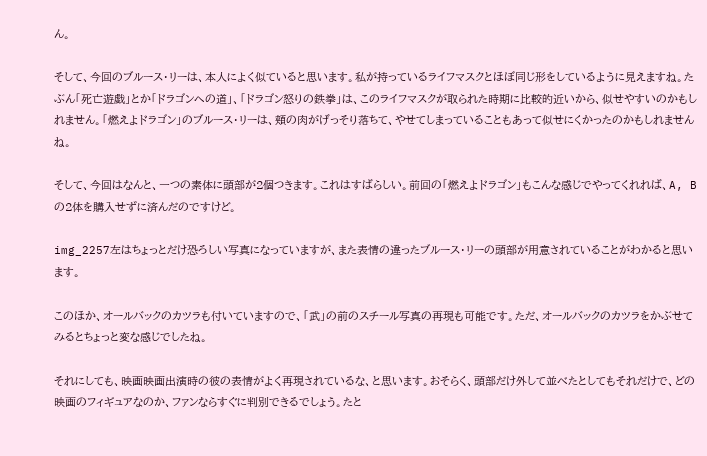ん。

そして、今回のブルース・リーは、本人によく似ていると思います。私が持っているライフマスクとほぼ同じ形をしているように見えますね。たぶん「死亡遊戯」とか「ドラゴンへの道」、「ドラゴン怒りの鉄拳」は、このライフマスクが取られた時期に比較的近いから、似せやすいのかもしれません。「燃えよドラゴン」のブルース・リーは、頬の肉がげっそり落ちて、やせてしまっていることもあって似せにくかったのかもしれませんね。

そして、今回はなんと、一つの素体に頭部が2個つきます。これはすばらしい。前回の「燃えよドラゴン」もこんな感じでやってくれれば、A, B の2体を購入せずに済んだのですけど。

img_2257左はちょっとだけ恐ろしい写真になっていますが、また表情の違ったブルース・リーの頭部が用意されていることがわかると思います。

このほか、オールバックのカツラも付いていますので、「武」の前のスチール写真の再現も可能です。ただ、オールバックのカツラをかぶせてみるとちょっと変な感じでしたね。

それにしても、映画映画出演時の彼の表情がよく再現されているな、と思います。おそらく、頭部だけ外して並べたとしてもそれだけで、どの映画のフィギュアなのか、ファンならすぐに判別できるでしょう。たと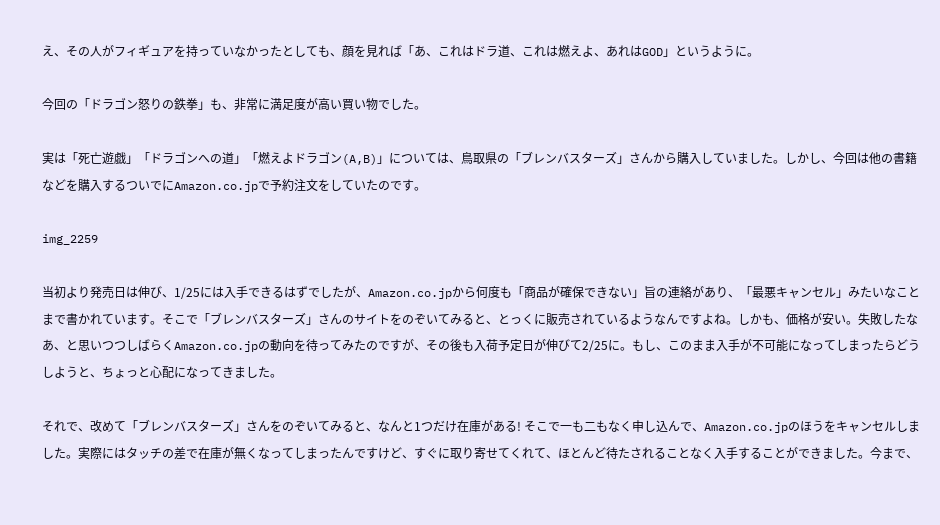え、その人がフィギュアを持っていなかったとしても、顔を見れば「あ、これはドラ道、これは燃えよ、あれはGOD」というように。

今回の「ドラゴン怒りの鉄拳」も、非常に満足度が高い買い物でした。

実は「死亡遊戯」「ドラゴンへの道」「燃えよドラゴン(A,B)」については、鳥取県の「ブレンバスターズ」さんから購入していました。しかし、今回は他の書籍などを購入するついでにAmazon.co.jpで予約注文をしていたのです。

img_2259

当初より発売日は伸び、1/25には入手できるはずでしたが、Amazon.co.jpから何度も「商品が確保できない」旨の連絡があり、「最悪キャンセル」みたいなことまで書かれています。そこで「ブレンバスターズ」さんのサイトをのぞいてみると、とっくに販売されているようなんですよね。しかも、価格が安い。失敗したなあ、と思いつつしばらくAmazon.co.jpの動向を待ってみたのですが、その後も入荷予定日が伸びて2/25に。もし、このまま入手が不可能になってしまったらどうしようと、ちょっと心配になってきました。

それで、改めて「ブレンバスターズ」さんをのぞいてみると、なんと1つだけ在庫がある! そこで一も二もなく申し込んで、Amazon.co.jpのほうをキャンセルしました。実際にはタッチの差で在庫が無くなってしまったんですけど、すぐに取り寄せてくれて、ほとんど待たされることなく入手することができました。今まで、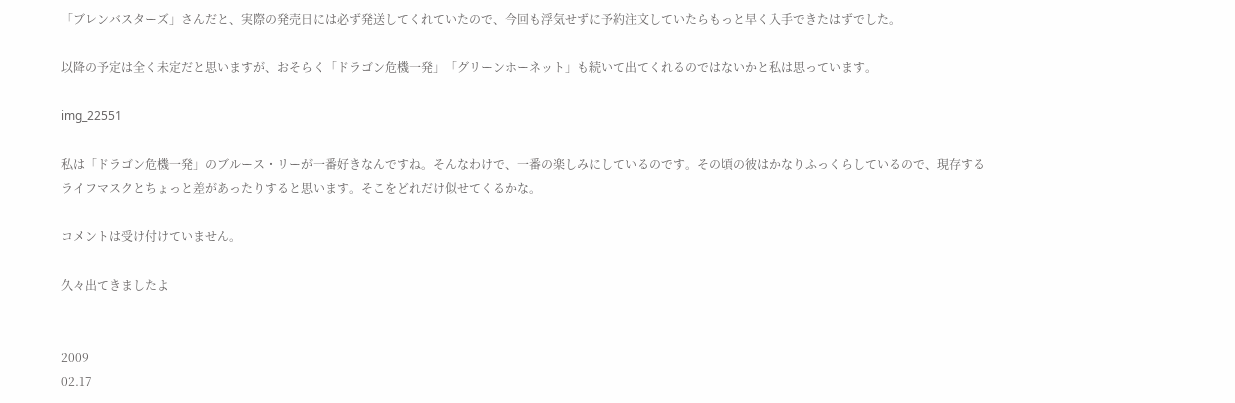「ブレンバスターズ」さんだと、実際の発売日には必ず発送してくれていたので、今回も浮気せずに予約注文していたらもっと早く入手できたはずでした。

以降の予定は全く未定だと思いますが、おそらく「ドラゴン危機一発」「グリーンホーネット」も続いて出てくれるのではないかと私は思っています。

img_22551

私は「ドラゴン危機一発」のブルース・リーが一番好きなんですね。そんなわけで、一番の楽しみにしているのです。その頃の彼はかなりふっくらしているので、現存するライフマスクとちょっと差があったりすると思います。そこをどれだけ似せてくるかな。

コメントは受け付けていません。

久々出てきましたよ


2009
02.17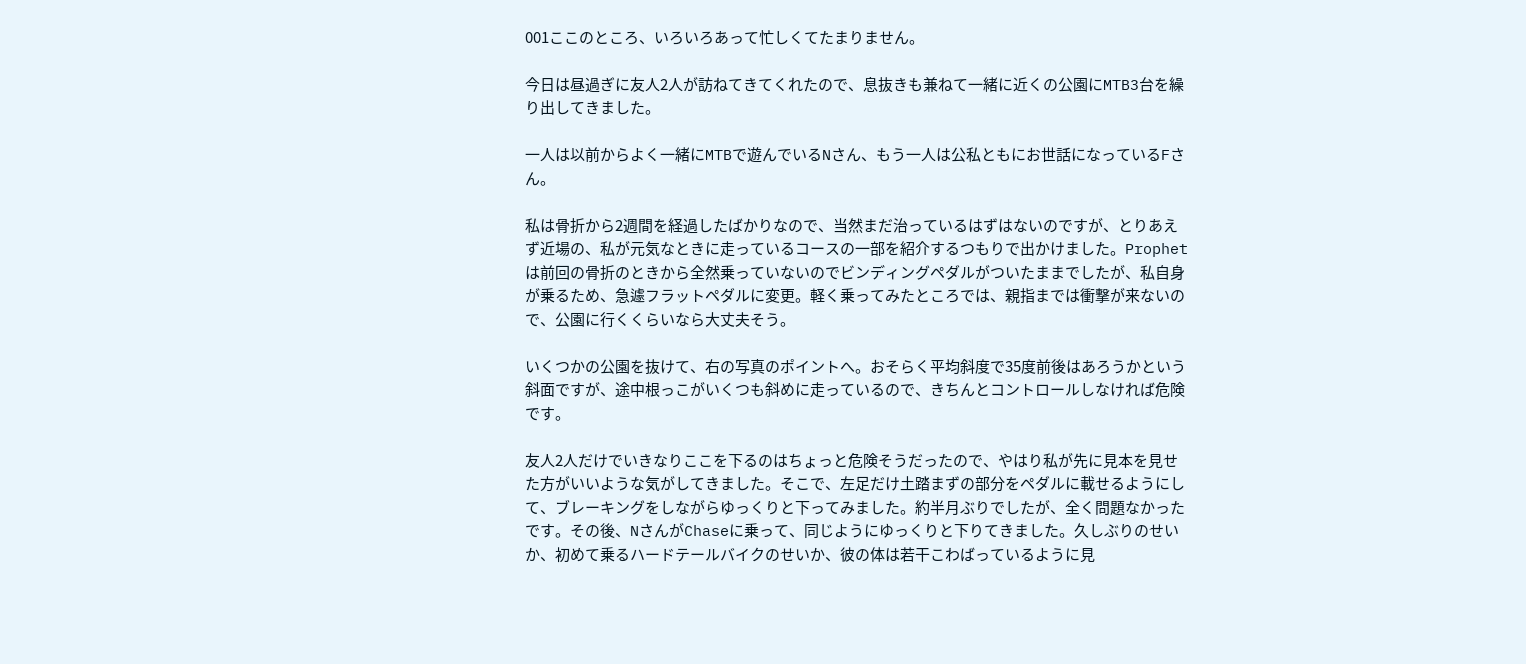001ここのところ、いろいろあって忙しくてたまりません。

今日は昼過ぎに友人2人が訪ねてきてくれたので、息抜きも兼ねて一緒に近くの公園にMTB3台を繰り出してきました。

一人は以前からよく一緒にMTBで遊んでいるNさん、もう一人は公私ともにお世話になっているFさん。

私は骨折から2週間を経過したばかりなので、当然まだ治っているはずはないのですが、とりあえず近場の、私が元気なときに走っているコースの一部を紹介するつもりで出かけました。Prophetは前回の骨折のときから全然乗っていないのでビンディングペダルがついたままでしたが、私自身が乗るため、急遽フラットペダルに変更。軽く乗ってみたところでは、親指までは衝撃が来ないので、公園に行くくらいなら大丈夫そう。

いくつかの公園を抜けて、右の写真のポイントへ。おそらく平均斜度で35度前後はあろうかという斜面ですが、途中根っこがいくつも斜めに走っているので、きちんとコントロールしなければ危険です。

友人2人だけでいきなりここを下るのはちょっと危険そうだったので、やはり私が先に見本を見せた方がいいような気がしてきました。そこで、左足だけ土踏まずの部分をペダルに載せるようにして、ブレーキングをしながらゆっくりと下ってみました。約半月ぶりでしたが、全く問題なかったです。その後、NさんがChaseに乗って、同じようにゆっくりと下りてきました。久しぶりのせいか、初めて乗るハードテールバイクのせいか、彼の体は若干こわばっているように見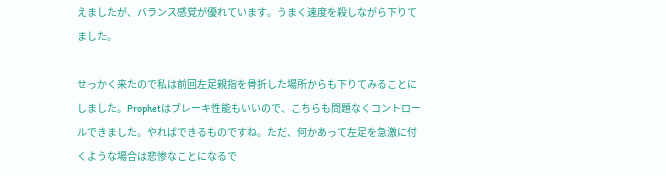えましたが、バランス感覚が優れています。うまく速度を殺しながら下りてました。

せっかく来たので私は前回左足親指を骨折した場所からも下りてみることにしました。Prophetはブレーキ性能もいいので、こちらも問題なくコントロールできました。やればできるものですね。ただ、何かあって左足を急激に付くような場合は悲惨なことになるで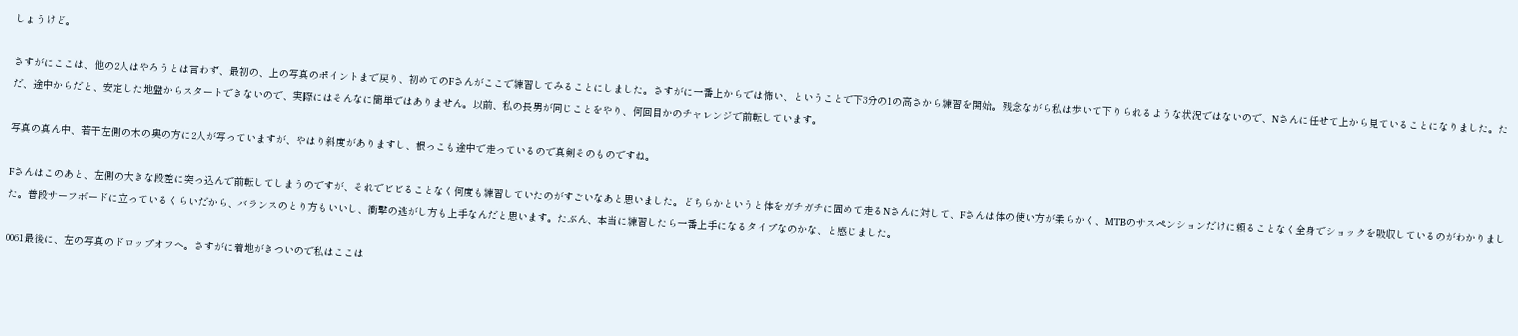しょうけど。

さすがにここは、他の2人はやろうとは言わず、最初の、上の写真のポイントまで戻り、初めてのFさんがここで練習してみることにしました。さすがに一番上からでは怖い、ということで下3分の1の高さから練習を開始。残念ながら私は歩いて下りられるような状況ではないので、Nさんに任せて上から見ていることになりました。ただ、途中からだと、安定した地盤からスタートできないので、実際にはそんなに簡単ではありません。以前、私の長男が同じことをやり、何回目かのチャレンジで前転しています。

写真の真ん中、若干左側の木の奥の方に2人が写っていますが、やはり斜度がありますし、根っこも途中で走っているので真剣そのものですね。

Fさんはこのあと、左側の大きな段差に突っ込んで前転してしまうのですが、それでビビることなく何度も練習していたのがすごいなあと思いました。どちらかというと体をガチガチに固めて走るNさんに対して、Fさんは体の使い方が柔らかく、MTBのサスペンションだけに頼ることなく全身でショックを吸収しているのがわかりました。普段サーフボードに立っているくらいだから、バランスのとり方もいいし、衝撃の逃がし方も上手なんだと思います。たぶん、本当に練習したら一番上手になるタイプなのかな、と感じました。

0061最後に、左の写真のドロップオフへ。さすがに着地がきついので私はここは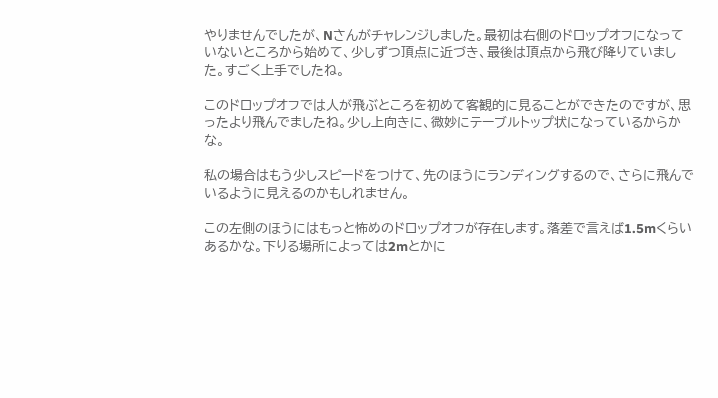やりませんでしたが、Nさんがチャレンジしました。最初は右側のドロップオフになっていないところから始めて、少しずつ頂点に近づき、最後は頂点から飛び降りていました。すごく上手でしたね。

このドロップオフでは人が飛ぶところを初めて客観的に見ることができたのですが、思ったより飛んでましたね。少し上向きに、微妙にテーブルトップ状になっているからかな。

私の場合はもう少しスピードをつけて、先のほうにランディングするので、さらに飛んでいるように見えるのかもしれません。

この左側のほうにはもっと怖めのドロップオフが存在します。落差で言えば1.5mくらいあるかな。下りる場所によっては2mとかに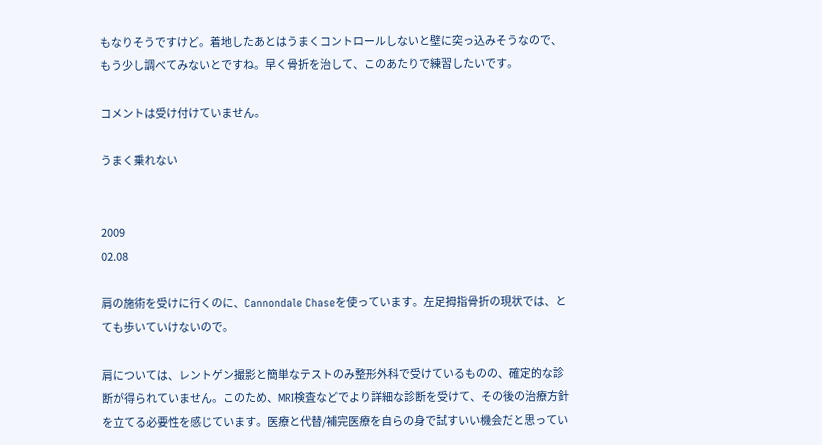もなりそうですけど。着地したあとはうまくコントロールしないと壁に突っ込みそうなので、もう少し調べてみないとですね。早く骨折を治して、このあたりで練習したいです。

コメントは受け付けていません。

うまく乗れない


2009
02.08

肩の施術を受けに行くのに、Cannondale Chaseを使っています。左足拇指骨折の現状では、とても歩いていけないので。

肩については、レントゲン撮影と簡単なテストのみ整形外科で受けているものの、確定的な診断が得られていません。このため、MRI検査などでより詳細な診断を受けて、その後の治療方針を立てる必要性を感じています。医療と代替/補完医療を自らの身で試すいい機会だと思ってい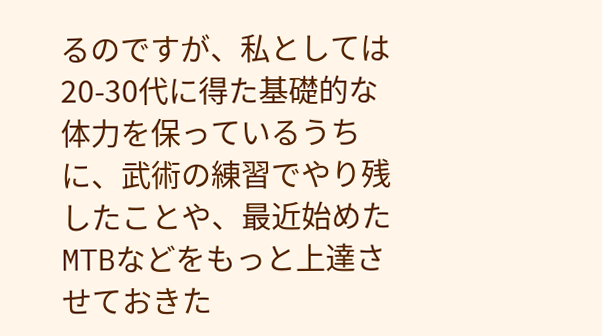るのですが、私としては20-30代に得た基礎的な体力を保っているうちに、武術の練習でやり残したことや、最近始めたMTBなどをもっと上達させておきた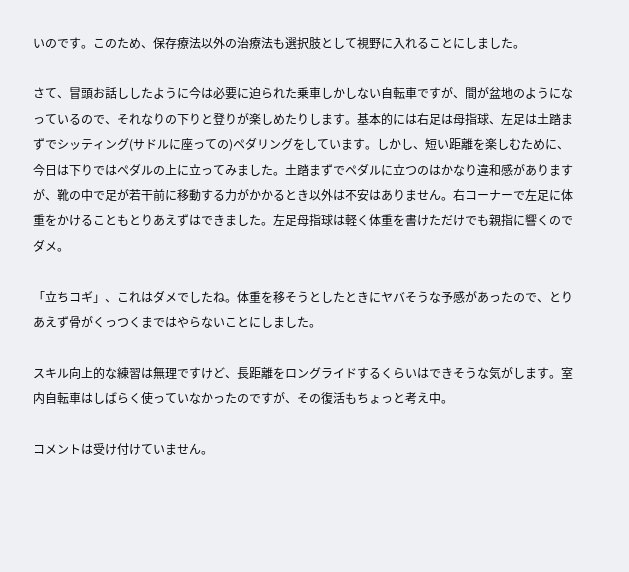いのです。このため、保存療法以外の治療法も選択肢として視野に入れることにしました。

さて、冒頭お話ししたように今は必要に迫られた乗車しかしない自転車ですが、間が盆地のようになっているので、それなりの下りと登りが楽しめたりします。基本的には右足は母指球、左足は土踏まずでシッティング(サドルに座っての)ペダリングをしています。しかし、短い距離を楽しむために、今日は下りではペダルの上に立ってみました。土踏まずでペダルに立つのはかなり違和感がありますが、靴の中で足が若干前に移動する力がかかるとき以外は不安はありません。右コーナーで左足に体重をかけることもとりあえずはできました。左足母指球は軽く体重を書けただけでも親指に響くのでダメ。

「立ちコギ」、これはダメでしたね。体重を移そうとしたときにヤバそうな予感があったので、とりあえず骨がくっつくまではやらないことにしました。

スキル向上的な練習は無理ですけど、長距離をロングライドするくらいはできそうな気がします。室内自転車はしばらく使っていなかったのですが、その復活もちょっと考え中。

コメントは受け付けていません。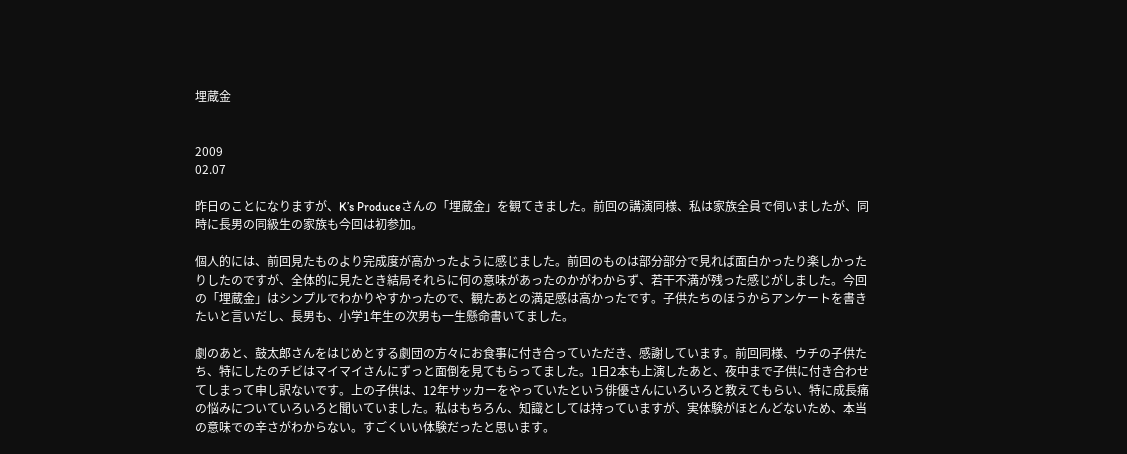埋蔵金


2009
02.07

昨日のことになりますが、K’s Produceさんの「埋蔵金」を観てきました。前回の講演同様、私は家族全員で伺いましたが、同時に長男の同級生の家族も今回は初参加。

個人的には、前回見たものより完成度が高かったように感じました。前回のものは部分部分で見れば面白かったり楽しかったりしたのですが、全体的に見たとき結局それらに何の意味があったのかがわからず、若干不満が残った感じがしました。今回の「埋蔵金」はシンプルでわかりやすかったので、観たあとの満足感は高かったです。子供たちのほうからアンケートを書きたいと言いだし、長男も、小学1年生の次男も一生懸命書いてました。

劇のあと、鼓太郎さんをはじめとする劇団の方々にお食事に付き合っていただき、感謝しています。前回同様、ウチの子供たち、特にしたのチビはマイマイさんにずっと面倒を見てもらってました。1日2本も上演したあと、夜中まで子供に付き合わせてしまって申し訳ないです。上の子供は、12年サッカーをやっていたという俳優さんにいろいろと教えてもらい、特に成長痛の悩みについていろいろと聞いていました。私はもちろん、知識としては持っていますが、実体験がほとんどないため、本当の意味での辛さがわからない。すごくいい体験だったと思います。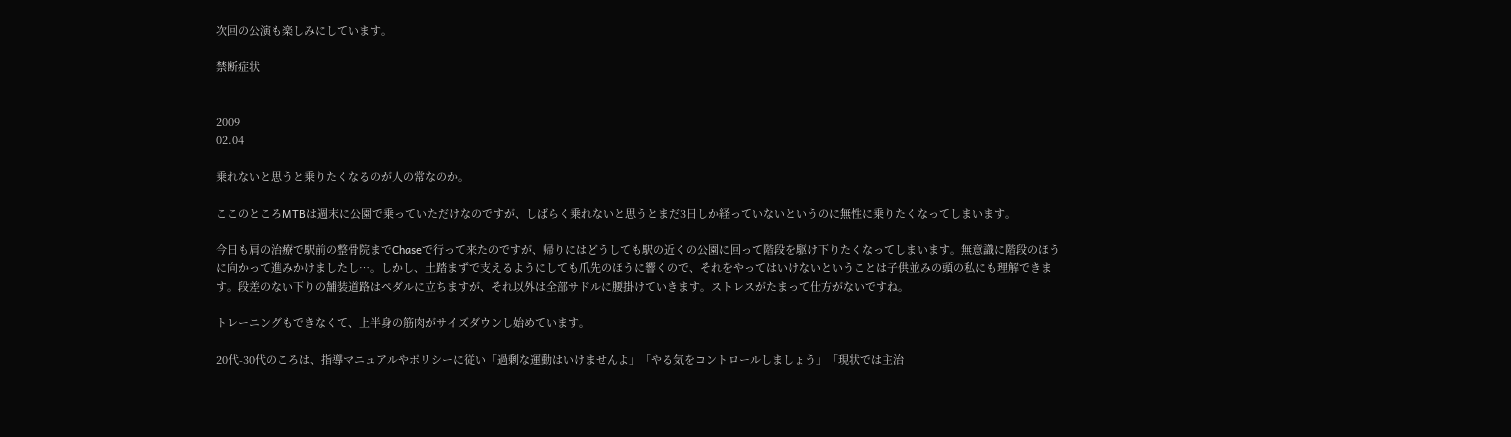次回の公演も楽しみにしています。

禁断症状


2009
02.04

乗れないと思うと乗りたくなるのが人の常なのか。

ここのところMTBは週末に公園で乗っていただけなのですが、しばらく乗れないと思うとまだ3日しか経っていないというのに無性に乗りたくなってしまいます。

今日も肩の治療で駅前の整骨院までChaseで行って来たのですが、帰りにはどうしても駅の近くの公園に回って階段を駆け下りたくなってしまいます。無意識に階段のほうに向かって進みかけましたし…。しかし、土踏まずで支えるようにしても爪先のほうに響くので、それをやってはいけないということは子供並みの頭の私にも理解できます。段差のない下りの舗装道路はペダルに立ちますが、それ以外は全部サドルに腰掛けていきます。ストレスがたまって仕方がないですね。

トレーニングもできなくて、上半身の筋肉がサイズダウンし始めています。

20代-30代のころは、指導マニュアルやポリシーに従い「過剰な運動はいけませんよ」「やる気をコントロールしましょう」「現状では主治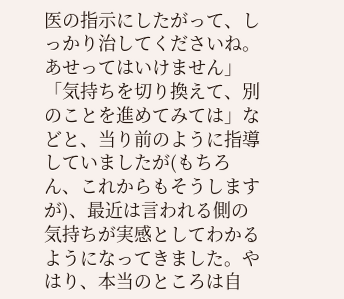医の指示にしたがって、しっかり治してくださいね。あせってはいけません」「気持ちを切り換えて、別のことを進めてみては」などと、当り前のように指導していましたが(もちろん、これからもそうしますが)、最近は言われる側の気持ちが実感としてわかるようになってきました。やはり、本当のところは自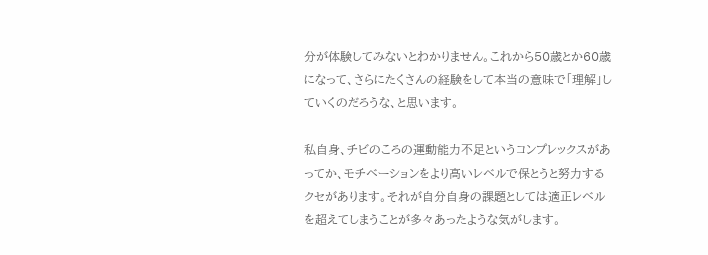分が体験してみないとわかりません。これから50歳とか60歳になって、さらにたくさんの経験をして本当の意味で「理解」していくのだろうな、と思います。

私自身、チビのころの運動能力不足というコンプレックスがあってか、モチベーションをより高いレベルで保とうと努力するクセがあります。それが自分自身の課題としては適正レベルを超えてしまうことが多々あったような気がします。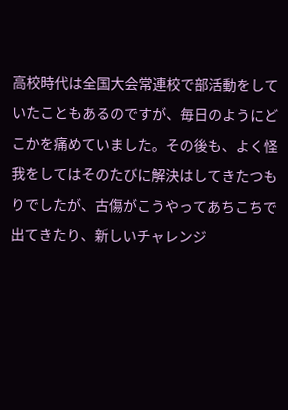高校時代は全国大会常連校で部活動をしていたこともあるのですが、毎日のようにどこかを痛めていました。その後も、よく怪我をしてはそのたびに解決はしてきたつもりでしたが、古傷がこうやってあちこちで出てきたり、新しいチャレンジ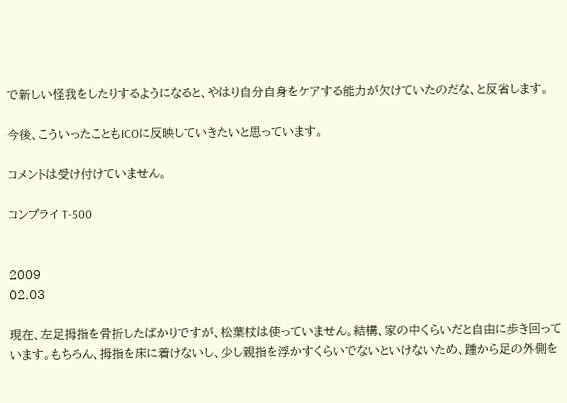で新しい怪我をしたりするようになると、やはり自分自身をケアする能力が欠けていたのだな、と反省します。

今後、こういったこともICOに反映していきたいと思っています。

コメントは受け付けていません。

コンプライ T-500


2009
02.03

現在、左足拇指を骨折したばかりですが、松葉杖は使っていません。結構、家の中くらいだと自由に歩き回っています。もちろん、拇指を床に着けないし、少し親指を浮かすくらいでないといけないため、踵から足の外側を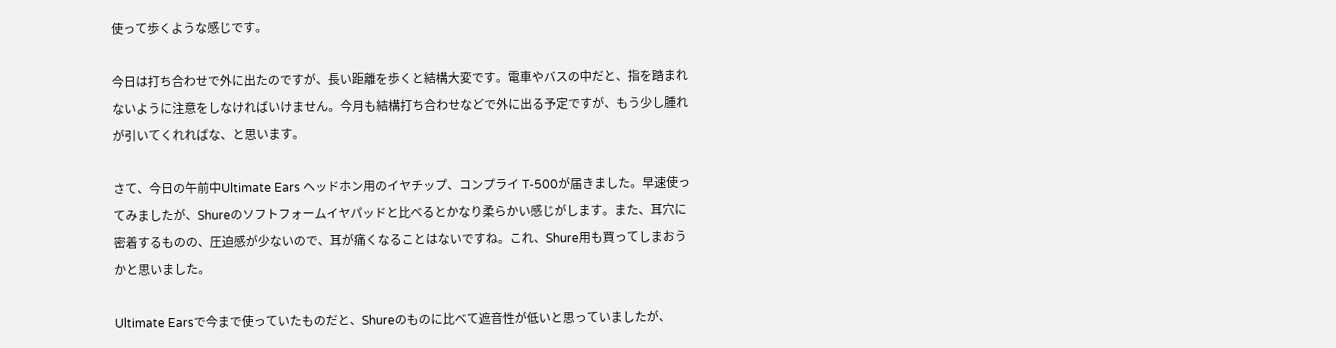使って歩くような感じです。

今日は打ち合わせで外に出たのですが、長い距離を歩くと結構大変です。電車やバスの中だと、指を踏まれないように注意をしなければいけません。今月も結構打ち合わせなどで外に出る予定ですが、もう少し腫れが引いてくれればな、と思います。

さて、今日の午前中Ultimate Ears ヘッドホン用のイヤチップ、コンプライ T-500が届きました。早速使ってみましたが、Shureのソフトフォームイヤパッドと比べるとかなり柔らかい感じがします。また、耳穴に密着するものの、圧迫感が少ないので、耳が痛くなることはないですね。これ、Shure用も買ってしまおうかと思いました。

Ultimate Earsで今まで使っていたものだと、Shureのものに比べて遮音性が低いと思っていましたが、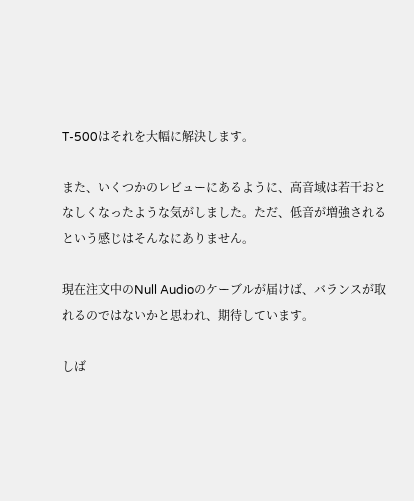T-500はそれを大幅に解決します。

また、いくつかのレビューにあるように、高音域は若干おとなしくなったような気がしました。ただ、低音が増強されるという感じはそんなにありません。

現在注文中のNull Audioのケーブルが届けば、バランスが取れるのではないかと思われ、期待しています。

しば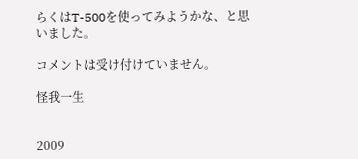らくはT-500を使ってみようかな、と思いました。

コメントは受け付けていません。

怪我一生


2009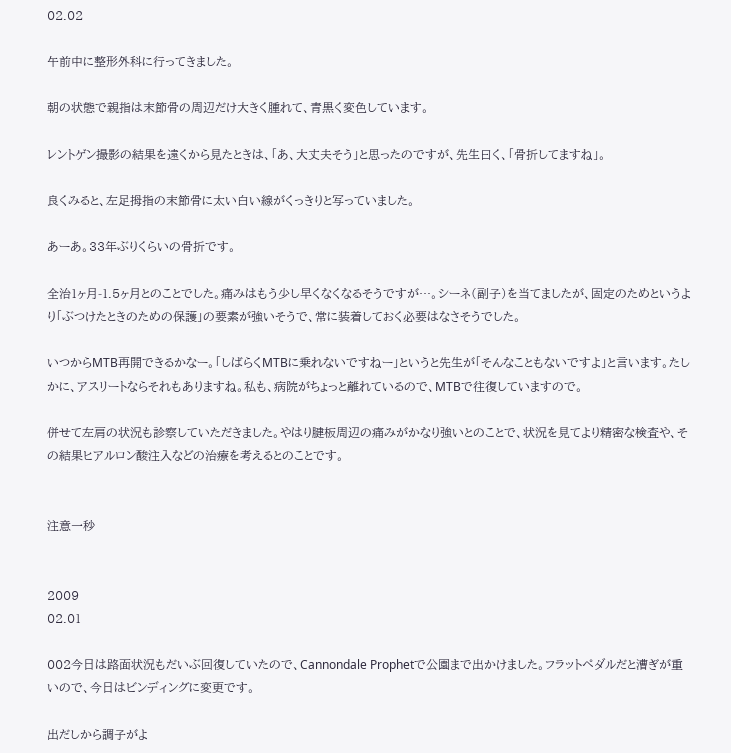02.02

午前中に整形外科に行ってきました。

朝の状態で親指は末節骨の周辺だけ大きく腫れて、青黒く変色しています。

レントゲン撮影の結果を遠くから見たときは、「あ、大丈夫そう」と思ったのですが、先生曰く、「骨折してますね」。

良くみると、左足拇指の末節骨に太い白い線がくっきりと写っていました。

あーあ。33年ぶりくらいの骨折です。

全治1ヶ月-1.5ヶ月とのことでした。痛みはもう少し早くなくなるそうですが…。シーネ(副子)を当てましたが、固定のためというより「ぶつけたときのための保護」の要素が強いそうで、常に装着しておく必要はなさそうでした。

いつからMTB再開できるかなー。「しばらくMTBに乗れないですねー」というと先生が「そんなこともないですよ」と言います。たしかに、アスリートならそれもありますね。私も、病院がちょっと離れているので、MTBで往復していますので。

併せて左肩の状況も診察していただきました。やはり腱板周辺の痛みがかなり強いとのことで、状況を見てより精密な検査や、その結果ヒアルロン酸注入などの治療を考えるとのことです。


注意一秒


2009
02.01

002今日は路面状況もだいぶ回復していたので、Cannondale Prophetで公園まで出かけました。フラットペダルだと漕ぎが重いので、今日はビンディングに変更です。

出だしから調子がよ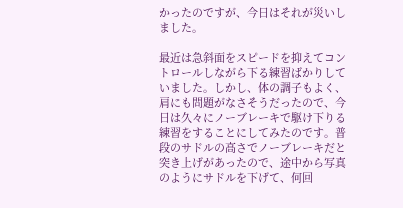かったのですが、今日はそれが災いしました。

最近は急斜面をスピードを抑えてコントロールしながら下る練習ばかりしていました。しかし、体の調子もよく、肩にも問題がなさそうだったので、今日は久々にノーブレーキで駆け下りる練習をすることにしてみたのです。普段のサドルの高さでノーブレーキだと突き上げがあったので、途中から写真のようにサドルを下げて、何回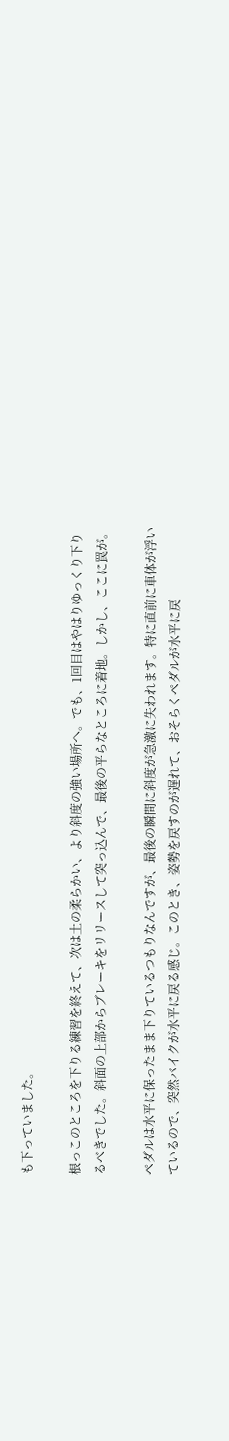も下っていました。

根っこのところを下りる練習を終えて、次は土の柔らかい、より斜度の強い場所へ。でも、1回目はやはりゆっくり下りるべきでした。斜面の上部からブレーキをリリースして突っ込んで、最後の平らなところに着地。しかし、ここに罠が。

ペダルは水平に保ったまま下りているつもりなんですが、最後の瞬間に斜度が急激に失われます。特に直前に車体が浮いているので、突然バイクが水平に戻る感じ。このとき、姿勢を戻すのが遅れて、おそらくペダルが水平に戻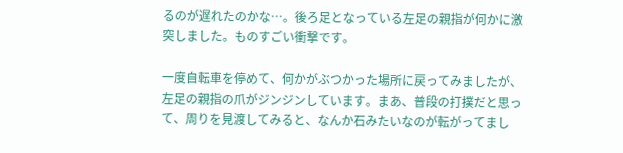るのが遅れたのかな…。後ろ足となっている左足の親指が何かに激突しました。ものすごい衝撃です。

一度自転車を停めて、何かがぶつかった場所に戻ってみましたが、左足の親指の爪がジンジンしています。まあ、普段の打撲だと思って、周りを見渡してみると、なんか石みたいなのが転がってまし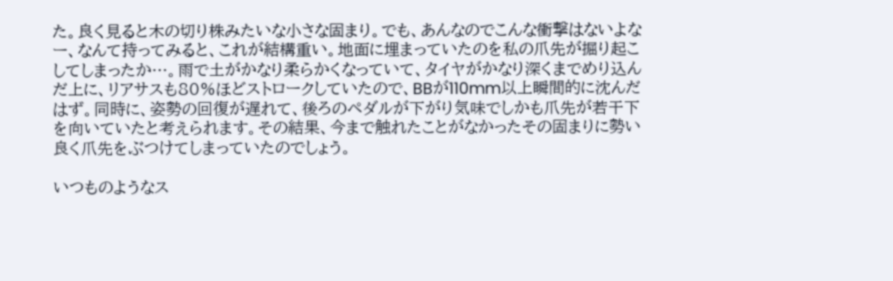た。良く見ると木の切り株みたいな小さな固まり。でも、あんなのでこんな衝撃はないよなー、なんて持ってみると、これが結構重い。地面に埋まっていたのを私の爪先が掘り起こしてしまったか…。雨で土がかなり柔らかくなっていて、タイヤがかなり深くまでめり込んだ上に、リアサスも80%ほどストロークしていたので、BBが110mm以上瞬間的に沈んだはず。同時に、姿勢の回復が遅れて、後ろのペダルが下がり気味でしかも爪先が若干下を向いていたと考えられます。その結果、今まで触れたことがなかったその固まりに勢い良く爪先をぶつけてしまっていたのでしょう。

いつものようなス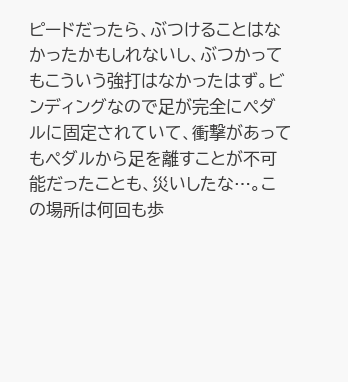ピードだったら、ぶつけることはなかったかもしれないし、ぶつかってもこういう強打はなかったはず。ビンディングなので足が完全にペダルに固定されていて、衝撃があってもペダルから足を離すことが不可能だったことも、災いしたな…。この場所は何回も歩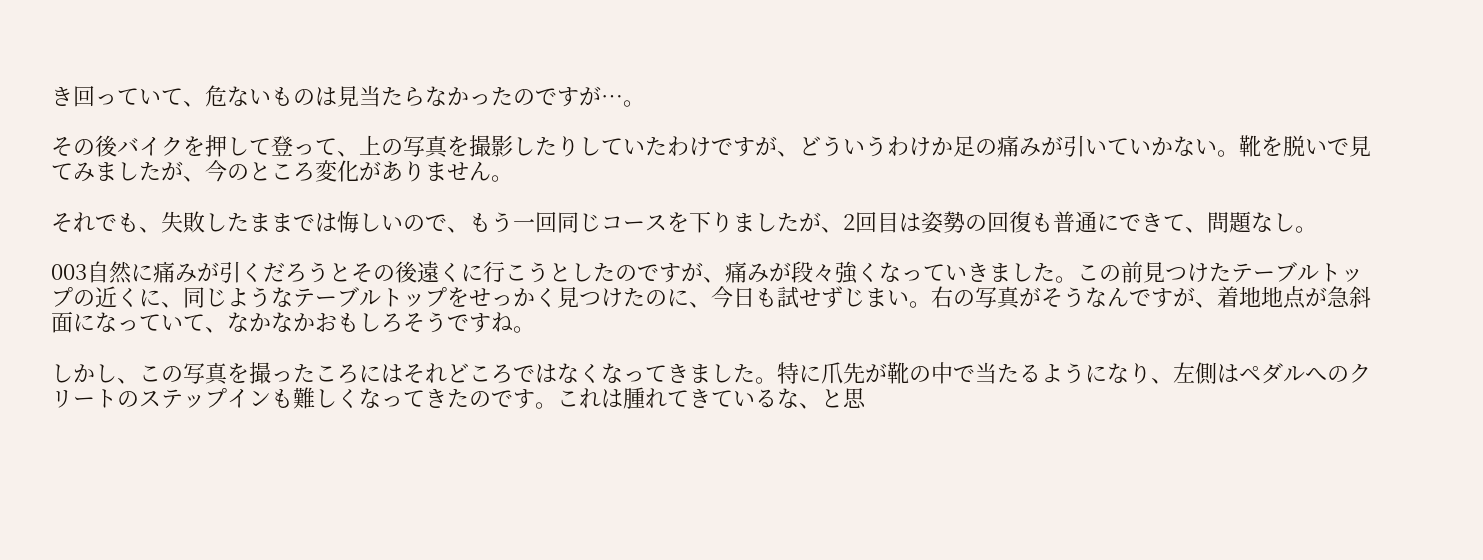き回っていて、危ないものは見当たらなかったのですが…。

その後バイクを押して登って、上の写真を撮影したりしていたわけですが、どういうわけか足の痛みが引いていかない。靴を脱いで見てみましたが、今のところ変化がありません。

それでも、失敗したままでは悔しいので、もう一回同じコースを下りましたが、2回目は姿勢の回復も普通にできて、問題なし。

003自然に痛みが引くだろうとその後遠くに行こうとしたのですが、痛みが段々強くなっていきました。この前見つけたテーブルトップの近くに、同じようなテーブルトップをせっかく見つけたのに、今日も試せずじまい。右の写真がそうなんですが、着地地点が急斜面になっていて、なかなかおもしろそうですね。

しかし、この写真を撮ったころにはそれどころではなくなってきました。特に爪先が靴の中で当たるようになり、左側はペダルへのクリートのステップインも難しくなってきたのです。これは腫れてきているな、と思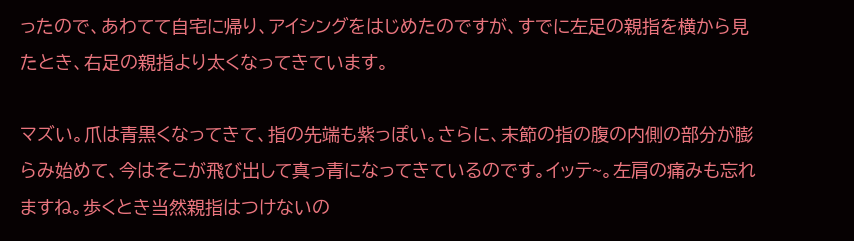ったので、あわてて自宅に帰り、アイシングをはじめたのですが、すでに左足の親指を横から見たとき、右足の親指より太くなってきています。

マズい。爪は青黒くなってきて、指の先端も紫っぽい。さらに、末節の指の腹の内側の部分が膨らみ始めて、今はそこが飛び出して真っ青になってきているのです。イッテ~。左肩の痛みも忘れますね。歩くとき当然親指はつけないの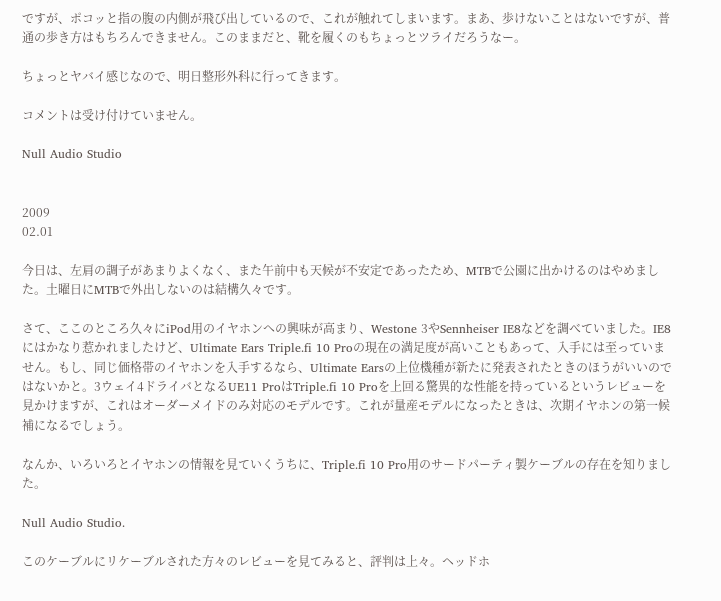ですが、ポコッと指の腹の内側が飛び出しているので、これが触れてしまいます。まあ、歩けないことはないですが、普通の歩き方はもちろんできません。このままだと、靴を履くのもちょっとツライだろうなー。

ちょっとヤバイ感じなので、明日整形外科に行ってきます。

コメントは受け付けていません。

Null Audio Studio


2009
02.01

今日は、左肩の調子があまりよくなく、また午前中も天候が不安定であったため、MTBで公園に出かけるのはやめました。土曜日にMTBで外出しないのは結構久々です。

さて、ここのところ久々にiPod用のイヤホンへの興味が高まり、Westone 3やSennheiser IE8などを調べていました。IE8にはかなり惹かれましたけど、Ultimate Ears Triple.fi 10 Proの現在の満足度が高いこともあって、入手には至っていません。もし、同じ価格帯のイヤホンを入手するなら、Ultimate Earsの上位機種が新たに発表されたときのほうがいいのではないかと。3ウェイ4ドライバとなるUE11 ProはTriple.fi 10 Proを上回る驚異的な性能を持っているというレビューを見かけますが、これはオーダーメイドのみ対応のモデルです。これが量産モデルになったときは、次期イヤホンの第一候補になるでしょう。

なんか、いろいろとイヤホンの情報を見ていくうちに、Triple.fi 10 Pro用のサードパーティ製ケーブルの存在を知りました。

Null Audio Studio.

このケーブルにリケーブルされた方々のレビューを見てみると、評判は上々。ヘッドホ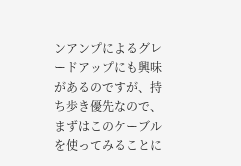ンアンプによるグレードアップにも興味があるのですが、持ち歩き優先なので、まずはこのケーブルを使ってみることに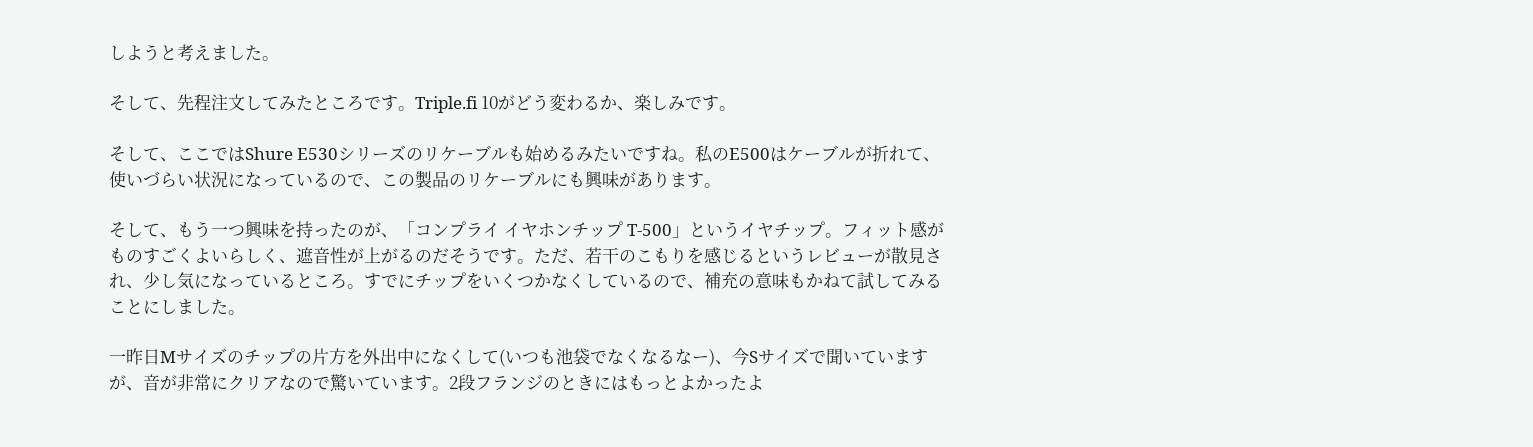しようと考えました。

そして、先程注文してみたところです。Triple.fi 10がどう変わるか、楽しみです。

そして、ここではShure E530シリーズのリケーブルも始めるみたいですね。私のE500はケーブルが折れて、使いづらい状況になっているので、この製品のリケーブルにも興味があります。

そして、もう一つ興味を持ったのが、「コンプライ イヤホンチップ T-500」というイヤチップ。フィット感がものすごくよいらしく、遮音性が上がるのだそうです。ただ、若干のこもりを感じるというレビューが散見され、少し気になっているところ。すでにチップをいくつかなくしているので、補充の意味もかねて試してみることにしました。

一昨日Mサイズのチップの片方を外出中になくして(いつも池袋でなくなるなー)、今Sサイズで聞いていますが、音が非常にクリアなので驚いています。2段フランジのときにはもっとよかったよ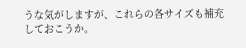うな気がしますが、これらの各サイズも補充しておこうか。